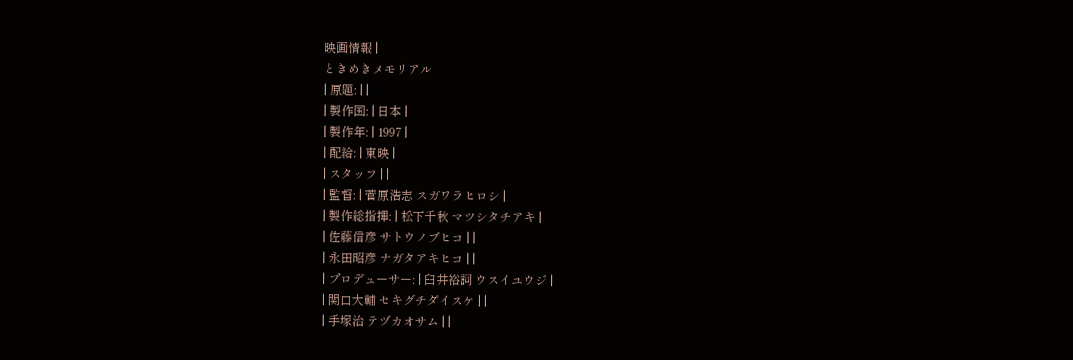映画情報 |
ときめきメモリアル
| 原題: | |
| 製作国: | 日本 |
| 製作年: | 1997 |
| 配給: | 東映 |
| スタッフ | |
| 監督: | 菅原浩志 スガワラヒロシ |
| 製作総指揮: | 松下千秋 マツシタチアキ |
| 佐藤信彦 サトウノブヒコ | |
| 永田昭彦 ナガタアキヒコ | |
| プロデューサー: | 臼井裕詞 ウスイユウジ |
| 関口大輔 セキグチダイスケ | |
| 手塚治 テヅカオサム | |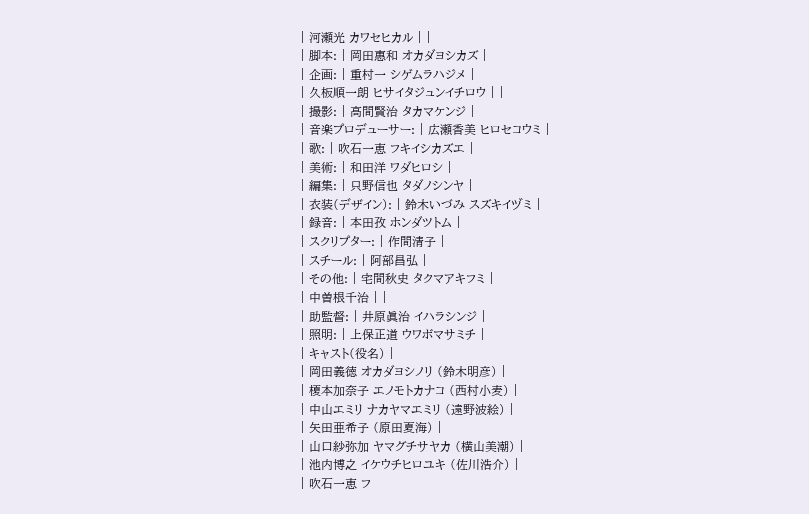| 河瀬光 カワセヒカル | |
| 脚本: | 岡田惠和 オカダヨシカズ |
| 企画: | 重村一 シゲムラハジメ |
| 久板順一朗 ヒサイタジュンイチロウ | |
| 撮影: | 高間賢治 タカマケンジ |
| 音楽プロデューサー: | 広瀬香美 ヒロセコウミ |
| 歌: | 吹石一恵 フキイシカズエ |
| 美術: | 和田洋 ワダヒロシ |
| 編集: | 只野信也 タダノシンヤ |
| 衣装(デザイン): | 鈴木いづみ スズキイヅミ |
| 録音: | 本田孜 ホンダツトム |
| スクリプター: | 作間清子 |
| スチール: | 阿部昌弘 |
| その他: | 宅間秋史 タクマアキフミ |
| 中曽根千治 | |
| 助監督: | 井原眞治 イハラシンジ |
| 照明: | 上保正道 ウワボマサミチ |
| キャスト(役名) |
| 岡田義徳 オカダヨシノリ (鈴木明彦) |
| 榎本加奈子 エノモトカナコ (西村小麦) |
| 中山エミリ ナカヤマエミリ (遠野波絵) |
| 矢田亜希子 (原田夏海) |
| 山口紗弥加 ヤマグチサヤカ (横山美潮) |
| 池内博之 イケウチヒロユキ (佐川浩介) |
| 吹石一恵 フ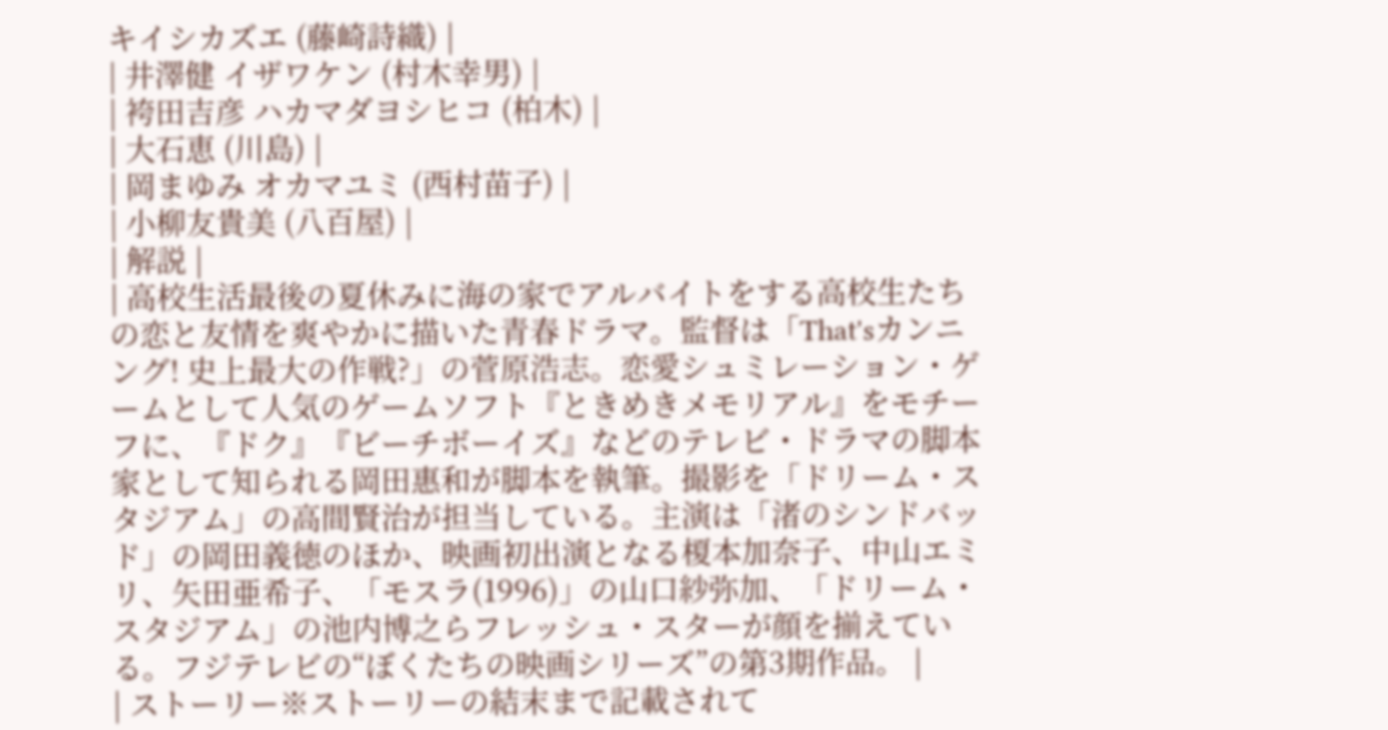キイシカズエ (藤崎詩織) |
| 井澤健 イザワケン (村木幸男) |
| 袴田吉彦 ハカマダヨシヒコ (柏木) |
| 大石恵 (川島) |
| 岡まゆみ オカマユミ (西村苗子) |
| 小柳友貴美 (八百屋) |
| 解説 |
| 高校生活最後の夏休みに海の家でアルバイトをする高校生たちの恋と友情を爽やかに描いた青春ドラマ。監督は「That'sカンニング! 史上最大の作戦?」の菅原浩志。恋愛シュミレーション・ゲームとして人気のゲームソフト『ときめきメモリアル』をモチーフに、『ドク』『ビーチボーイズ』などのテレビ・ドラマの脚本家として知られる岡田惠和が脚本を執筆。撮影を「ドリーム・スタジアム」の高間賢治が担当している。主演は「渚のシンドバッド」の岡田義徳のほか、映画初出演となる榎本加奈子、中山エミリ、矢田亜希子、「モスラ(1996)」の山口紗弥加、「ドリーム・スタジアム」の池内博之らフレッシュ・スターが顔を揃えている。フジテレビの“ぼくたちの映画シリーズ”の第3期作品。 |
| ストーリー※ストーリーの結末まで記載されて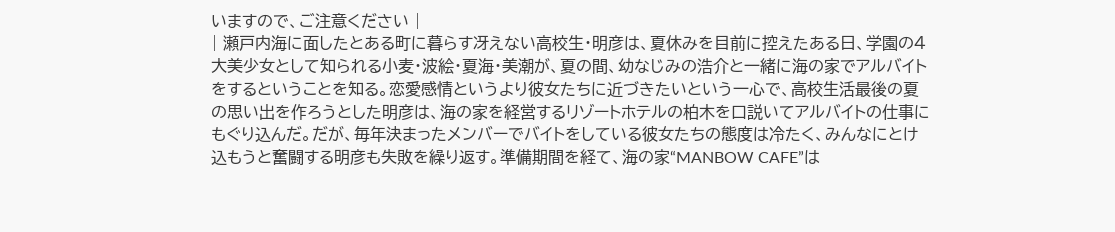いますので、ご注意ください |
| 瀬戸内海に面したとある町に暮らす冴えない高校生・明彦は、夏休みを目前に控えたある日、学園の4大美少女として知られる小麦・波絵・夏海・美潮が、夏の間、幼なじみの浩介と一緒に海の家でアルバイトをするということを知る。恋愛感情というより彼女たちに近づきたいという一心で、高校生活最後の夏の思い出を作ろうとした明彦は、海の家を経営するリゾートホテルの柏木を口説いてアルバイトの仕事にもぐり込んだ。だが、毎年決まったメンバーでバイトをしている彼女たちの態度は冷たく、みんなにとけ込もうと奮闘する明彦も失敗を繰り返す。準備期間を経て、海の家“MANBOW CAFE”は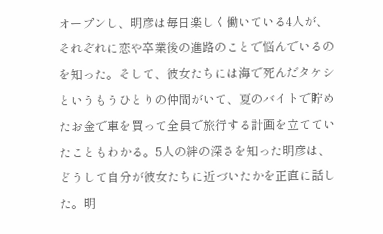オープンし、明彦は毎日楽しく働いている4人が、それぞれに恋や卒業後の進路のことで悩んでいるのを知った。そして、彼女たちには海で死んだタケシというもうひとりの仲間がいて、夏のバイトで貯めたお金で車を買って全員で旅行する計画を立てていたこともわかる。5人の絆の深さを知った明彦は、どうして自分が彼女たちに近づいたかを正直に話した。明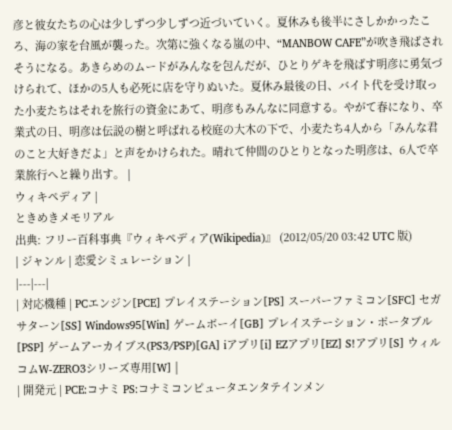彦と彼女たちの心は少しずつ少しずつ近づいていく。夏休みも後半にさしかかったころ、海の家を台風が襲った。次第に強くなる嵐の中、“MANBOW CAFE”が吹き飛ばされそうになる。あきらめのムードがみんなを包んだが、ひとりゲキを飛ばす明彦に勇気づけられて、ほかの5人も必死に店を守りぬいた。夏休み最後の日、バイト代を受け取った小麦たちはそれを旅行の資金にあて、明彦もみんなに同意する。やがて春になり、卒業式の日、明彦は伝説の樹と呼ばれる校庭の大木の下で、小麦たち4人から「みんな君のこと大好きだよ」と声をかけられた。晴れて仲間のひとりとなった明彦は、6人で卒業旅行へと繰り出す。 |
ウィキペディア |
ときめきメモリアル
出典: フリー百科事典『ウィキペディア(Wikipedia)』 (2012/05/20 03:42 UTC 版)
| ジャンル | 恋愛シミュレーション |
|---|---|
| 対応機種 | PCエンジン[PCE] プレイステーション[PS] スーパーファミコン[SFC] セガサターン[SS] Windows95[Win] ゲームボーイ[GB] プレイステーション・ポータブル[PSP] ゲームアーカイブス(PS3/PSP)[GA] iアプリ[i] EZアプリ[EZ] S!アプリ[S] ウィルコムW-ZERO3シリーズ専用[W] |
| 開発元 | PCE:コナミ PS:コナミコンピュータエンタテインメン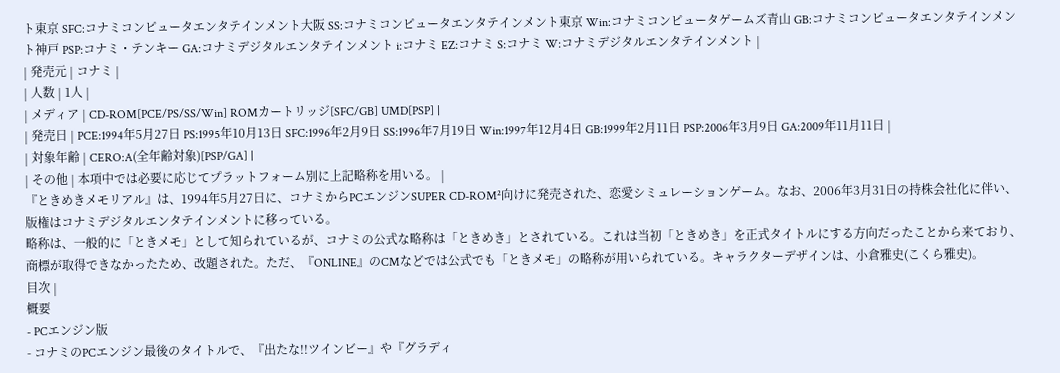ト東京 SFC:コナミコンピュータエンタテインメント大阪 SS:コナミコンピュータエンタテインメント東京 Win:コナミコンピュータゲームズ青山 GB:コナミコンピュータエンタテインメント神戸 PSP:コナミ・テンキー GA:コナミデジタルエンタテインメント i:コナミ EZ:コナミ S:コナミ W:コナミデジタルエンタテインメント |
| 発売元 | コナミ |
| 人数 | 1人 |
| メディア | CD-ROM[PCE/PS/SS/Win] ROMカートリッジ[SFC/GB] UMD[PSP] |
| 発売日 | PCE:1994年5月27日 PS:1995年10月13日 SFC:1996年2月9日 SS:1996年7月19日 Win:1997年12月4日 GB:1999年2月11日 PSP:2006年3月9日 GA:2009年11月11日 |
| 対象年齢 | CERO:A(全年齢対象)[PSP/GA] |
| その他 | 本項中では必要に応じてプラットフォーム別に上記略称を用いる。 |
『ときめきメモリアル』は、1994年5月27日に、コナミからPCエンジンSUPER CD-ROM²向けに発売された、恋愛シミュレーションゲーム。なお、2006年3月31日の持株会社化に伴い、版権はコナミデジタルエンタテインメントに移っている。
略称は、一般的に「ときメモ」として知られているが、コナミの公式な略称は「ときめき」とされている。これは当初「ときめき」を正式タイトルにする方向だったことから来ており、商標が取得できなかったため、改題された。ただ、『ONLINE』のCMなどでは公式でも「ときメモ」の略称が用いられている。キャラクターデザインは、小倉雅史(こくら雅史)。
目次 |
概要
- PCエンジン版
- コナミのPCエンジン最後のタイトルで、『出たな!!ツインビー』や『グラディ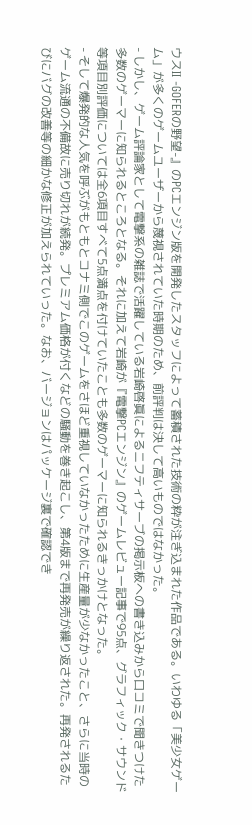ウスII -GOFERの野望-』のPCエンジン版を開発したスタッフによって蓄積された技術の粋が注ぎ込まれた作品である。いわゆる「美少女ゲーム」が多くのゲームユーザーから蔑視されていた時期のため、前評判は決して高いものではなかった。
- しかし、ゲーム評論家として電撃系の雑誌で活躍している岩崎啓眞によるニフティサーブの掲示板への書き込みから口コミで聞きつけた多数のゲーマーに知られるところとなる。それに加えて岩崎が『電撃PCエンジン』のゲームレビュー記事で95点、グラフィック・サウンド等項目別評価については全6項目すべて5点満点を付けていたことも多数のゲーマーに知られるきっかけとなった。
- そして爆発的な人気を呼ぶがもともとコナミ側でこのゲームをさほど重視していなかったために生産量が少なかったこと、さらに当時のゲーム流通の不備故に売り切れが続発。プレミアム価格が付くなどの騒動を巻き起こし、第4版まで再発売が繰り返された。再発されるたびにバグの改善等の細かな修正が加えられていった。なお、バージョンはパッケージ裏で確認でき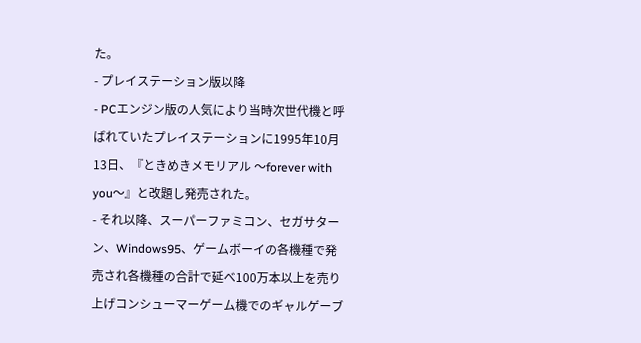た。
- プレイステーション版以降
- PCエンジン版の人気により当時次世代機と呼ばれていたプレイステーションに1995年10月13日、『ときめきメモリアル 〜forever with you〜』と改題し発売された。
- それ以降、スーパーファミコン、セガサターン、Windows95、ゲームボーイの各機種で発売され各機種の合計で延べ100万本以上を売り上げコンシューマーゲーム機でのギャルゲーブ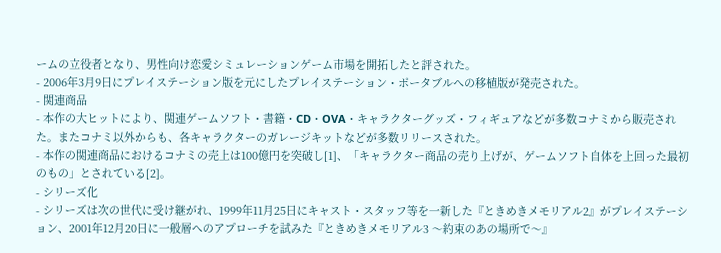ームの立役者となり、男性向け恋愛シミュレーションゲーム市場を開拓したと評された。
- 2006年3月9日にプレイステーション版を元にしたプレイステーション・ポータブルへの移植版が発売された。
- 関連商品
- 本作の大ヒットにより、関連ゲームソフト・書籍・CD・OVA・キャラクターグッズ・フィギュアなどが多数コナミから販売された。またコナミ以外からも、各キャラクターのガレージキットなどが多数リリースされた。
- 本作の関連商品におけるコナミの売上は100億円を突破し[1]、「キャラクター商品の売り上げが、ゲームソフト自体を上回った最初のもの」とされている[2]。
- シリーズ化
- シリーズは次の世代に受け継がれ、1999年11月25日にキャスト・スタッフ等を一新した『ときめきメモリアル2』がプレイステーション、2001年12月20日に一般層へのアプローチを試みた『ときめきメモリアル3 〜約束のあの場所で〜』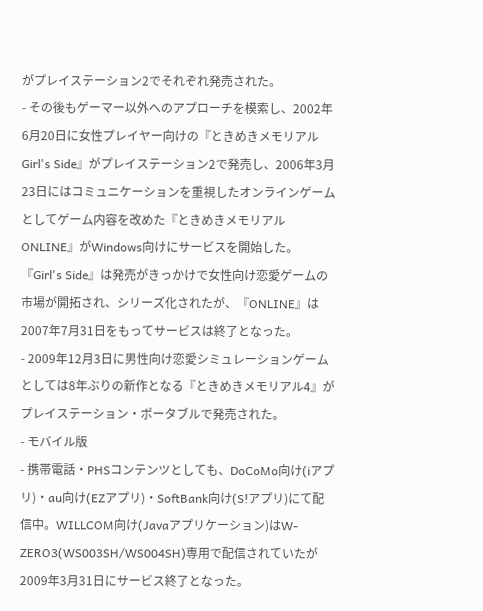がプレイステーション2でそれぞれ発売された。
- その後もゲーマー以外へのアプローチを模索し、2002年6月20日に女性プレイヤー向けの『ときめきメモリアル Girl's Side』がプレイステーション2で発売し、2006年3月23日にはコミュニケーションを重視したオンラインゲームとしてゲーム内容を改めた『ときめきメモリアルONLINE』がWindows向けにサービスを開始した。『Girl's Side』は発売がきっかけで女性向け恋愛ゲームの市場が開拓され、シリーズ化されたが、『ONLINE』は2007年7月31日をもってサービスは終了となった。
- 2009年12月3日に男性向け恋愛シミュレーションゲームとしては8年ぶりの新作となる『ときめきメモリアル4』がプレイステーション・ポータブルで発売された。
- モバイル版
- 携帯電話・PHSコンテンツとしても、DoCoMo向け(iアプリ)・au向け(EZアプリ)・SoftBank向け(S!アプリ)にて配信中。WILLCOM向け(Javaアプリケーション)はW-ZERO3(WS003SH/WS004SH)専用で配信されていたが2009年3月31日にサービス終了となった。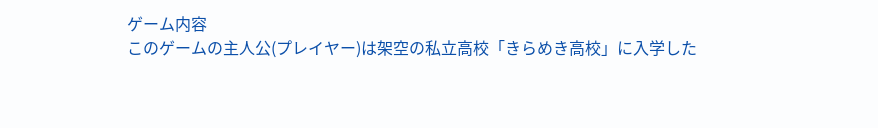ゲーム内容
このゲームの主人公(プレイヤー)は架空の私立高校「きらめき高校」に入学した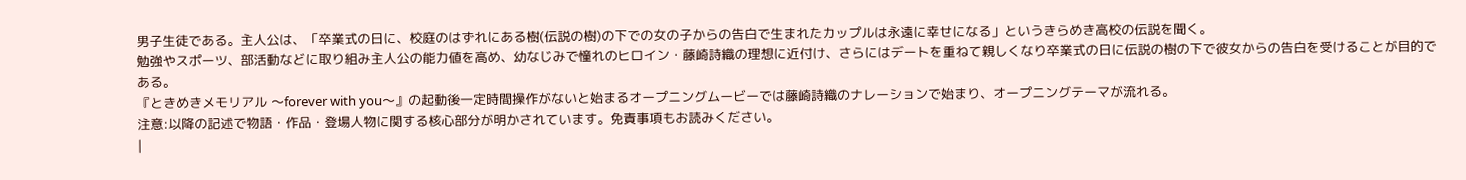男子生徒である。主人公は、「卒業式の日に、校庭のはずれにある樹(伝説の樹)の下での女の子からの告白で生まれたカップルは永遠に幸せになる」というきらめき高校の伝説を聞く。
勉強やスポーツ、部活動などに取り組み主人公の能力値を高め、幼なじみで憧れのヒロイン・藤崎詩織の理想に近付け、さらにはデートを重ねて親しくなり卒業式の日に伝説の樹の下で彼女からの告白を受けることが目的である。
『ときめきメモリアル 〜forever with you〜』の起動後一定時間操作がないと始まるオープニングムービーでは藤崎詩織のナレーションで始まり、オープニングテーマが流れる。
注意:以降の記述で物語・作品・登場人物に関する核心部分が明かされています。免責事項もお読みください。
|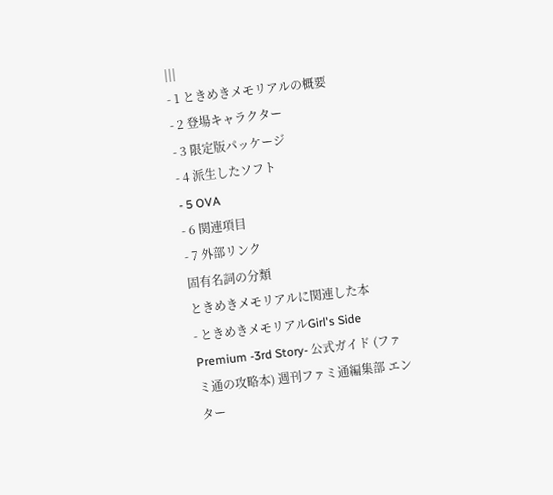|||
- 1 ときめきメモリアルの概要
- 2 登場キャラクター
- 3 限定版パッケージ
- 4 派生したソフト
- 5 OVA
- 6 関連項目
- 7 外部リンク
固有名詞の分類
ときめきメモリアルに関連した本
- ときめきメモリアルGirl's Side Premium -3rd Story- 公式ガイド (ファミ通の攻略本) 週刊ファミ通編集部 エンター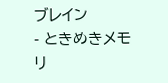ブレイン
- ときめきメモリ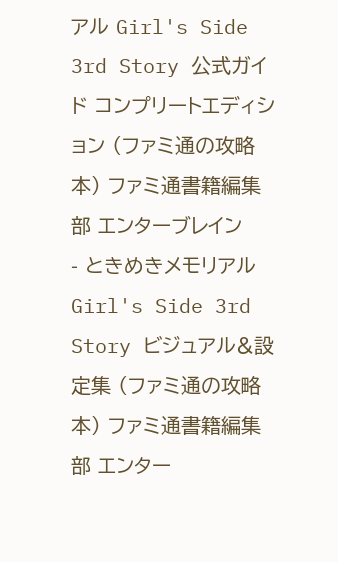アル Girl's Side 3rd Story 公式ガイド コンプリートエディション (ファミ通の攻略本) ファミ通書籍編集部 エンターブレイン
- ときめきメモリアル Girl's Side 3rd Story ビジュアル&設定集 (ファミ通の攻略本) ファミ通書籍編集部 エンター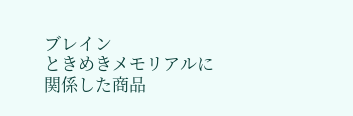ブレイン
ときめきメモリアルに関係した商品